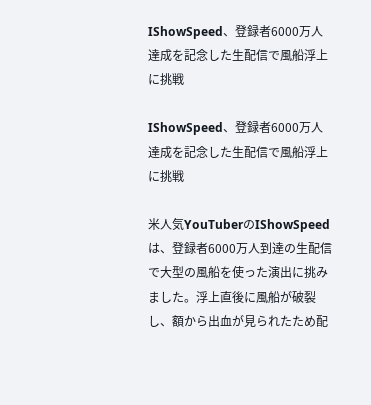IShowSpeed、登録者6000万人達成を記念した生配信で風船浮上に挑戦

IShowSpeed、登録者6000万人達成を記念した生配信で風船浮上に挑戦

米人気YouTuberのIShowSpeedは、登録者6000万人到達の生配信で大型の風船を使った演出に挑みました。浮上直後に風船が破裂し、額から出血が見られたため配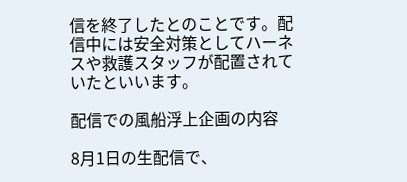信を終了したとのことです。配信中には安全対策としてハーネスや救護スタッフが配置されていたといいます。

配信での風船浮上企画の内容

8月1日の生配信で、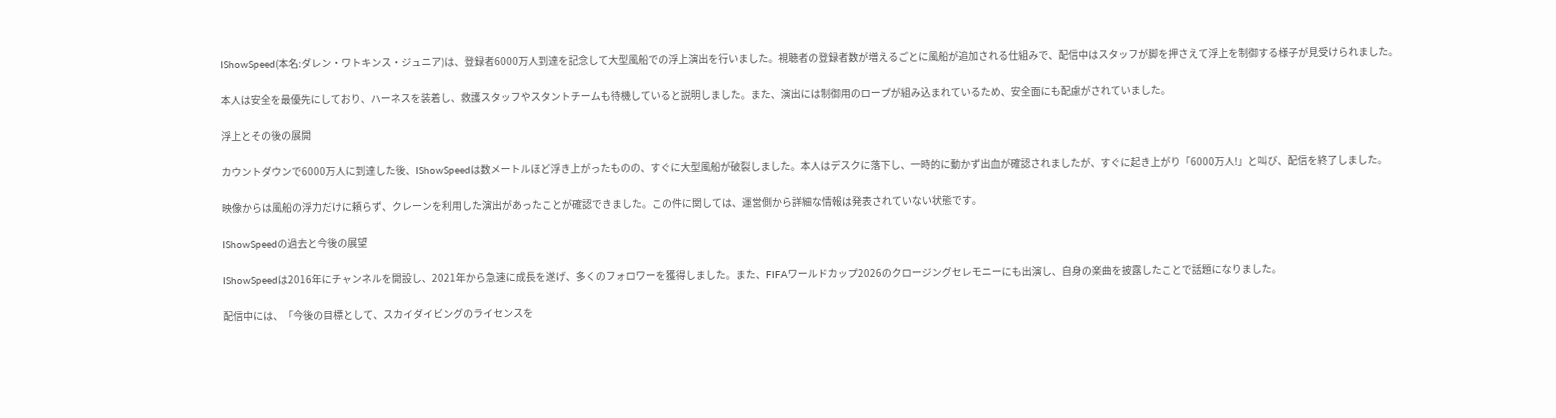IShowSpeed(本名:ダレン・ワトキンス・ジュニア)は、登録者6000万人到達を記念して大型風船での浮上演出を行いました。視聴者の登録者数が増えるごとに風船が追加される仕組みで、配信中はスタッフが脚を押さえて浮上を制御する様子が見受けられました。

本人は安全を最優先にしており、ハーネスを装着し、救護スタッフやスタントチームも待機していると説明しました。また、演出には制御用のロープが組み込まれているため、安全面にも配慮がされていました。

浮上とその後の展開

カウントダウンで6000万人に到達した後、IShowSpeedは数メートルほど浮き上がったものの、すぐに大型風船が破裂しました。本人はデスクに落下し、一時的に動かず出血が確認されましたが、すぐに起き上がり「6000万人!」と叫び、配信を終了しました。

映像からは風船の浮力だけに頼らず、クレーンを利用した演出があったことが確認できました。この件に関しては、運営側から詳細な情報は発表されていない状態です。

IShowSpeedの過去と今後の展望

IShowSpeedは2016年にチャンネルを開設し、2021年から急速に成長を遂げ、多くのフォロワーを獲得しました。また、FIFAワールドカップ2026のクロージングセレモニーにも出演し、自身の楽曲を披露したことで話題になりました。

配信中には、「今後の目標として、スカイダイビングのライセンスを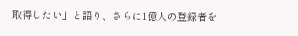取得したい」と語り、さらに1億人の登録者を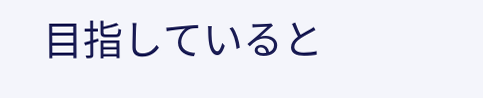目指していると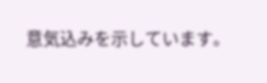意気込みを示しています。